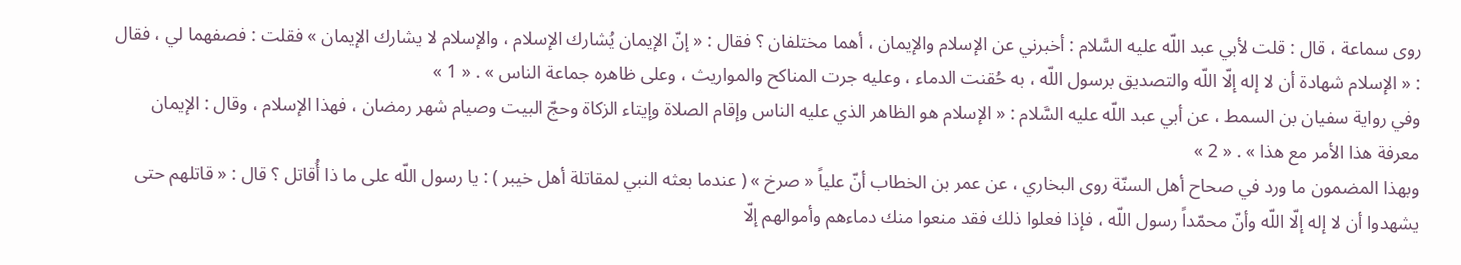روى سماعة ، قال : قلت لأبي عبد اللّه عليه السَّلام : أخبرني عن الإسلام والإيمان ، أهما مختلفان ؟ فقال : « إنّ الإيمان يُشارك الإسلام ، والإسلام لا يشارك الإيمان » فقلت : فصفهما لي ، فقال : « الإسلام شهادة أن لا إله إلّا اللّه والتصديق برسول اللّه ، به حُقنت الدماء ، وعليه جرت المناكح والمواريث ، وعلى ظاهره جماعة الناس » . « 1 »
وفي رواية سفيان بن السمط ، عن أبي عبد اللّه عليه السَّلام : « الإسلام هو الظاهر الذي عليه الناس وإقام الصلاة وإيتاء الزكاة وحجّ البيت وصيام شهر رمضان ، فهذا الإسلام ، وقال : الإيمان معرفة هذا الأمر مع هذا » . « 2 »
وبهذا المضمون ما ورد في صحاح أهل السنّة روى البخاري ، عن عمر بن الخطاب أنّ علياً « صرخ » ( عندما بعثه النبي لمقاتلة أهل خيبر ) : يا رسول اللّه على ما ذا أُقاتل ؟ قال : « قاتلهم حتى يشهدوا أن لا إله إلّا اللّه وأنّ محمّداً رسول اللّه ، فإذا فعلوا ذلك فقد منعوا منك دماءهم وأموالهم إلّا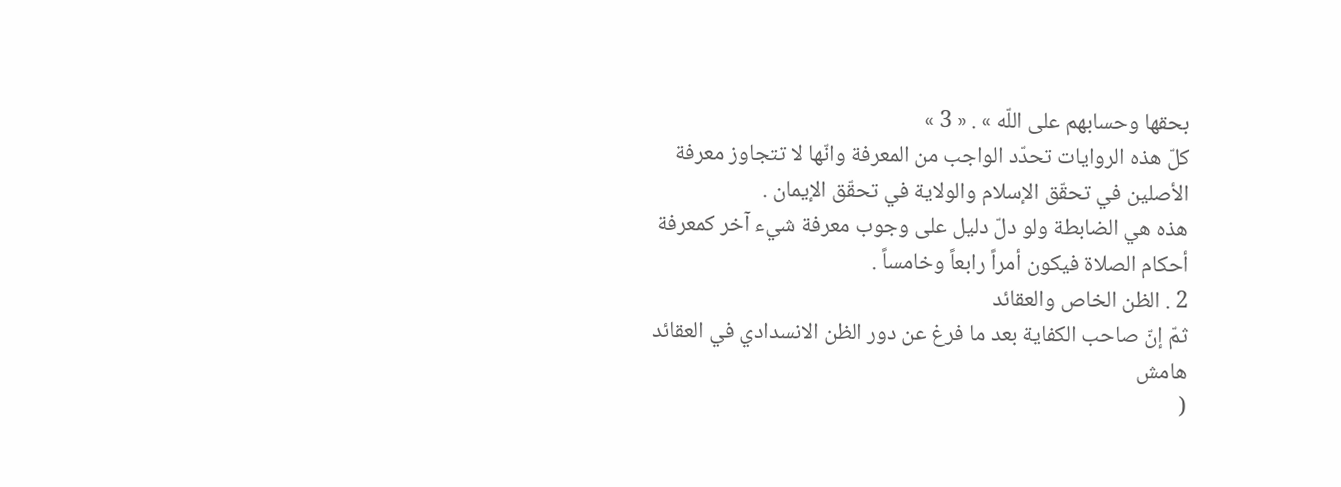بحقها وحسابهم على اللّه » . « 3 »
كلّ هذه الروايات تحدّد الواجب من المعرفة وانّها لا تتجاوز معرفة الأصلين في تحقّق الإسلام والولاية في تحقّق الإيمان .
هذه هي الضابطة ولو دلّ دليل على وجوب معرفة شيء آخر كمعرفة أحكام الصلاة فيكون أمراً رابعاً وخامساً .
2 . الظن الخاص والعقائد
ثمّ إنّ صاحب الكفاية بعد ما فرغ عن دور الظن الانسدادي في العقائد
هامش
(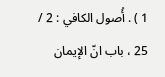1 ) . أُصول الكافي : 2 / 25 ، باب انّ الإيمان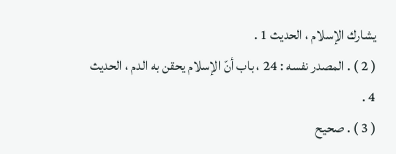يشارك الإسلام ، الحديث 1 .
( 2 ) . المصدر نفسه : 24 ، باب أنّ الإسلام يحقن به الدم ، الحديث 4 .
( 3 ) . صحيح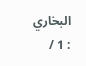البخاري : 1 /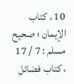10 ، كتاب الإيمان ؛ صحيح مسلم : 7 / 17 ، كتاب فضائل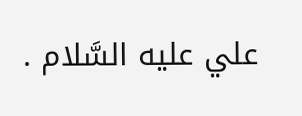علي عليه السَّلام .